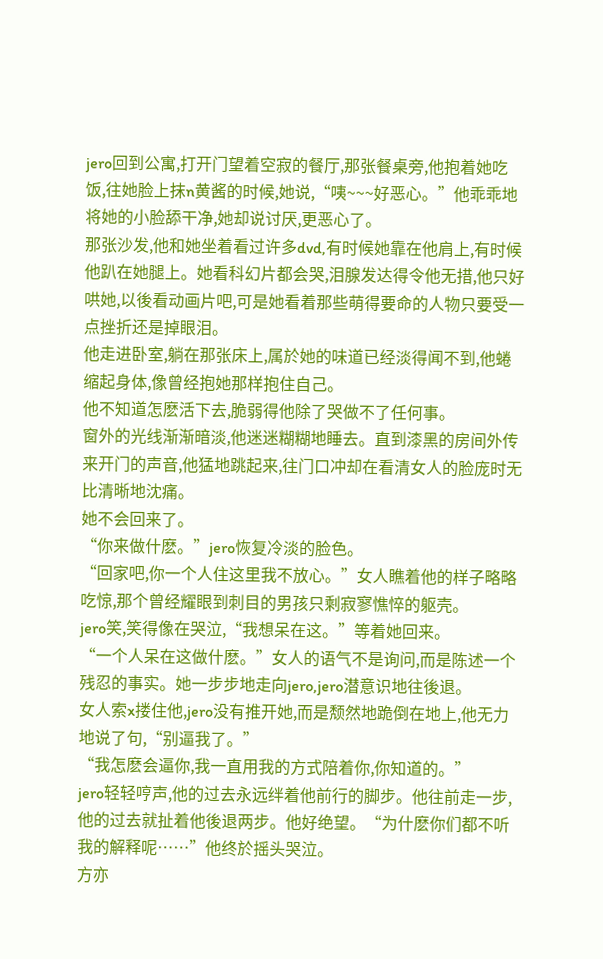jero回到公寓,打开门望着空寂的餐厅,那张餐桌旁,他抱着她吃饭,往她脸上抹n黄酱的时候,她说,“咦~~~好恶心。”他乖乖地将她的小脸舔干净,她却说讨厌,更恶心了。
那张沙发,他和她坐着看过许多dvd,有时候她靠在他肩上,有时候他趴在她腿上。她看科幻片都会哭,泪腺发达得令他无措,他只好哄她,以後看动画片吧,可是她看着那些萌得要命的人物只要受一点挫折还是掉眼泪。
他走进卧室,躺在那张床上,属於她的味道已经淡得闻不到,他蜷缩起身体,像曾经抱她那样抱住自己。
他不知道怎麽活下去,脆弱得他除了哭做不了任何事。
窗外的光线渐渐暗淡,他迷迷糊糊地睡去。直到漆黑的房间外传来开门的声音,他猛地跳起来,往门口冲却在看清女人的脸庞时无比清晰地沈痛。
她不会回来了。
“你来做什麽。”jero恢复冷淡的脸色。
“回家吧,你一个人住这里我不放心。”女人瞧着他的样子略略吃惊,那个曾经耀眼到刺目的男孩只剩寂寥憔悴的躯壳。
jero笑,笑得像在哭泣,“我想呆在这。”等着她回来。
“一个人呆在这做什麽。”女人的语气不是询问,而是陈述一个残忍的事实。她一步步地走向jero,jero潜意识地往後退。
女人索x搂住他,jero没有推开她,而是颓然地跪倒在地上,他无力地说了句,“别逼我了。”
“我怎麽会逼你,我一直用我的方式陪着你,你知道的。”
jero轻轻哼声,他的过去永远绊着他前行的脚步。他往前走一步,他的过去就扯着他後退两步。他好绝望。“为什麽你们都不听我的解释呢……”他终於摇头哭泣。
方亦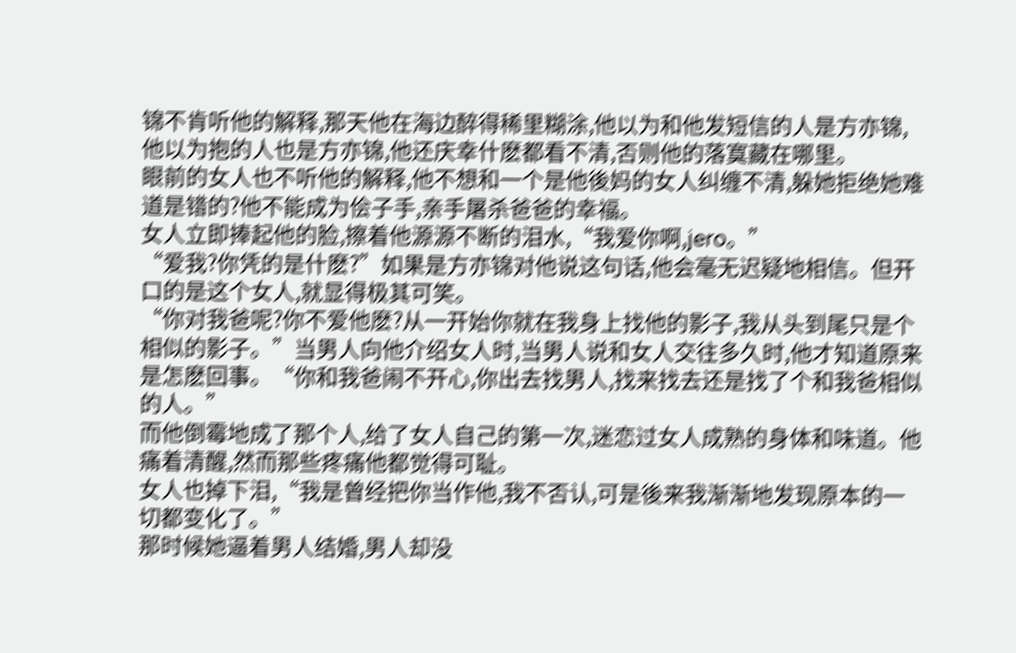锦不肯听他的解释,那天他在海边醉得稀里糊涂,他以为和他发短信的人是方亦锦,他以为抱的人也是方亦锦,他还庆幸什麽都看不清,否则他的落寞藏在哪里。
眼前的女人也不听他的解释,他不想和一个是他後妈的女人纠缠不清,躲她拒绝她难道是错的?他不能成为侩子手,亲手屠杀爸爸的幸福。
女人立即捧起他的脸,擦着他源源不断的泪水,“我爱你啊,jero。”
“爱我?你凭的是什麽?”如果是方亦锦对他说这句话,他会毫无迟疑地相信。但开口的是这个女人,就显得极其可笑。
“你对我爸呢?你不爱他麽?从一开始你就在我身上找他的影子,我从头到尾只是个相似的影子。”当男人向他介绍女人时,当男人说和女人交往多久时,他才知道原来是怎麽回事。“你和我爸闹不开心,你出去找男人,找来找去还是找了个和我爸相似的人。”
而他倒霉地成了那个人,给了女人自己的第一次,迷恋过女人成熟的身体和味道。他痛着清醒,然而那些疼痛他都觉得可耻。
女人也掉下泪,“我是曾经把你当作他,我不否认,可是後来我渐渐地发现原本的一切都变化了。”
那时候她逼着男人结婚,男人却没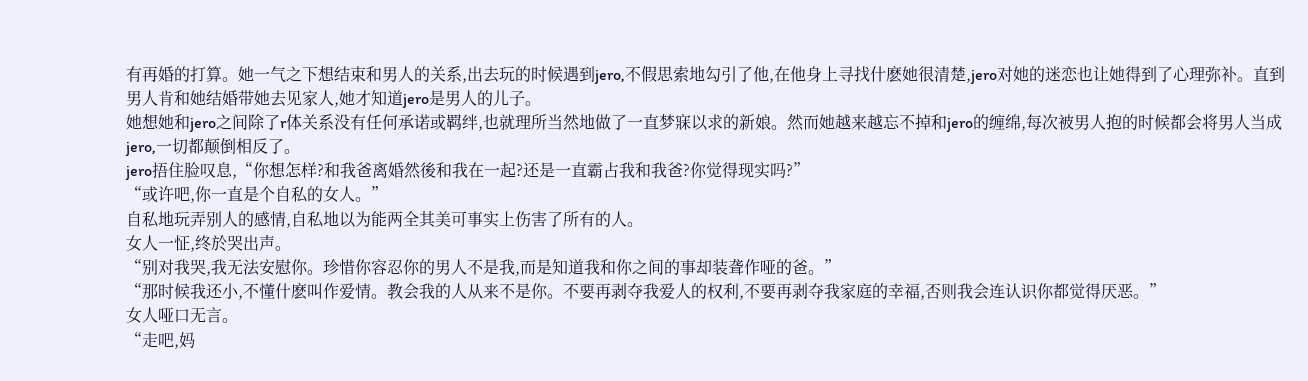有再婚的打算。她一气之下想结束和男人的关系,出去玩的时候遇到jero,不假思索地勾引了他,在他身上寻找什麽她很清楚,jero对她的迷恋也让她得到了心理弥补。直到男人肯和她结婚带她去见家人,她才知道jero是男人的儿子。
她想她和jero之间除了r体关系没有任何承诺或羁绊,也就理所当然地做了一直梦寐以求的新娘。然而她越来越忘不掉和jero的缠绵,每次被男人抱的时候都会将男人当成jero,一切都颠倒相反了。
jero捂住脸叹息,“你想怎样?和我爸离婚然後和我在一起?还是一直霸占我和我爸?你觉得现实吗?”
“或许吧,你一直是个自私的女人。”
自私地玩弄别人的感情,自私地以为能两全其美可事实上伤害了所有的人。
女人一怔,终於哭出声。
“别对我哭,我无法安慰你。珍惜你容忍你的男人不是我,而是知道我和你之间的事却装聋作哑的爸。”
“那时候我还小,不懂什麽叫作爱情。教会我的人从来不是你。不要再剥夺我爱人的权利,不要再剥夺我家庭的幸福,否则我会连认识你都觉得厌恶。”
女人哑口无言。
“走吧,妈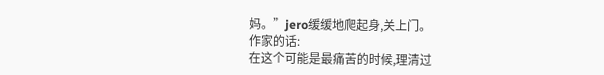妈。”jero缓缓地爬起身,关上门。
作家的话:
在这个可能是最痛苦的时候,理清过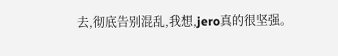去,彻底告别混乱,我想,jero真的很坚强。